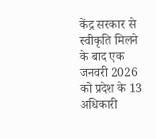केंद्र सरकार से स्वीकृति मिलने के बाद एक जनवरी 2026 को प्रदेश के 13 अधिकारी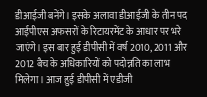डीआईजी बनेंगे। इसके अलावा डीआईजी के तीन पद आईपीएस अफसरों के रिटायरमेंट के आधार पर भरे जाएंगे। इस बार हुई डीपीसी में वर्ष 2010, 2011 और 2012 बैच के अधिकारियों को पदोन्नति का लाभ मिलेगा। आज हुई डीपीसी में एडीजी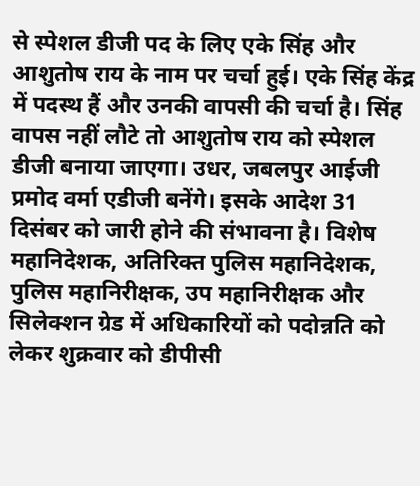से स्पेशल डीजी पद के लिए एके सिंह और आशुतोष राय के नाम पर चर्चा हुई। एके सिंह केंद्र में पदस्थ हैं और उनकी वापसी की चर्चा है। सिंह वापस नहीं लौटे तो आशुतोष राय को स्पेशल डीजी बनाया जाएगा। उधर, जबलपुर आईजी प्रमोद वर्मा एडीजी बनेंगे। इसके आदेश 31 दिसंबर को जारी होने की संभावना है। विशेष महानिदेशक, अतिरिक्त पुलिस महानिदेशक, पुलिस महानिरीक्षक, उप महानिरीक्षक और सिलेक्शन ग्रेड में अधिकारियों को पदोन्नति को लेकर शुक्रवार को डीपीसी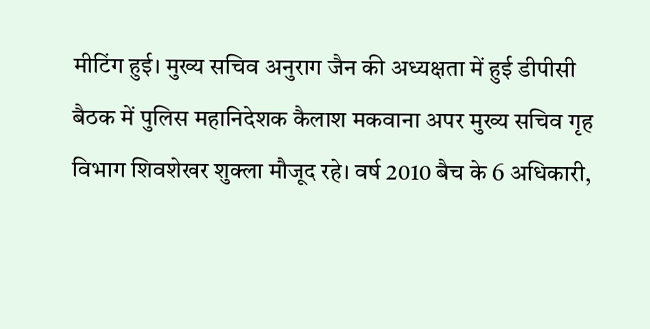मीटिंग हुई। मुख्य सचिव अनुराग जैन की अध्यक्षता में हुई डीपीसी बैठक में पुलिस महानिदेशक कैलाश मकवाना अपर मुख्य सचिव गृह विभाग शिवशेखर शुक्ला मौजूद रहे। वर्ष 2010 बैच के 6 अधिकारी,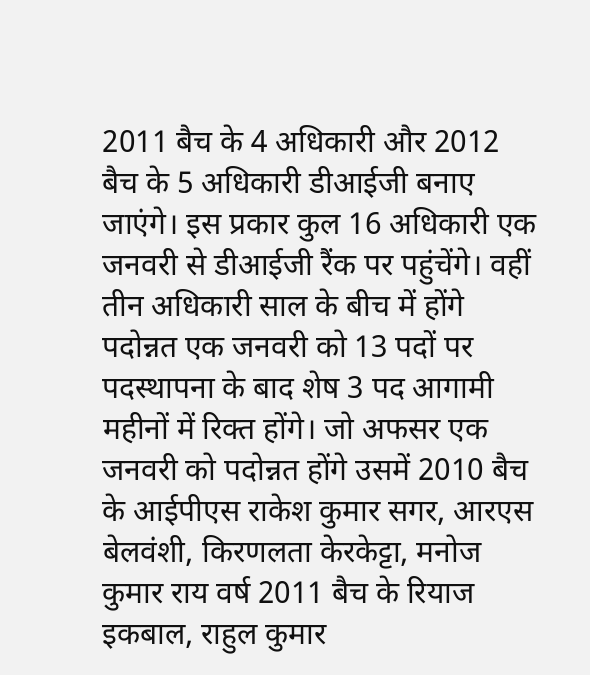2011 बैच के 4 अधिकारी और 2012 बैच के 5 अधिकारी डीआईजी बनाए जाएंगे। इस प्रकार कुल 16 अधिकारी एक जनवरी से डीआईजी रैंक पर पहुंचेंगे। वहीं तीन अधिकारी साल के बीच में होंगे पदोन्नत एक जनवरी को 13 पदों पर पदस्थापना के बाद शेष 3 पद आगामी महीनों में रिक्त होंगे। जो अफसर एक जनवरी को पदोन्नत होंगे उसमें 2010 बैच के आईपीएस राकेश कुमार सगर, आरएस बेलवंशी, किरणलता केरकेट्टा, मनोज कुमार राय वर्ष 2011 बैच के रियाज इकबाल, राहुल कुमार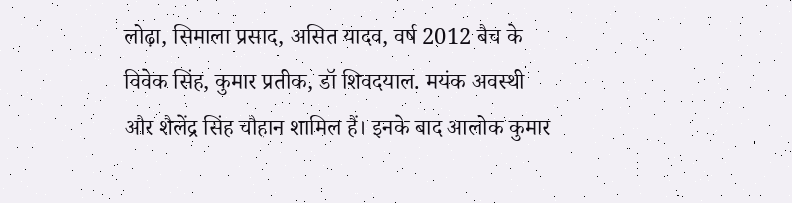लोढ़ा, सिमाला प्रसाद, असित यादव, वर्ष 2012 बैच के विवेक सिंह, कुमार प्रतीक, डॉ शिवदयाल. मयंक अवस्थी और शैलेंद्र सिंह चौहान शामिल हैं। इनके बाद आलोक कुमार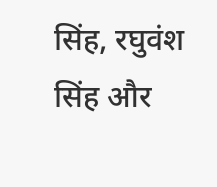सिंह, रघुवंश सिंह और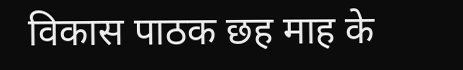विकास पाठक छह माह के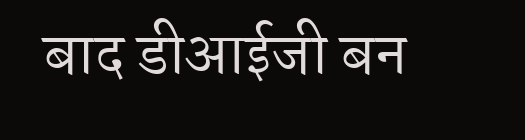बाद डीआईजी बन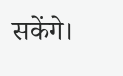सकेंगे।